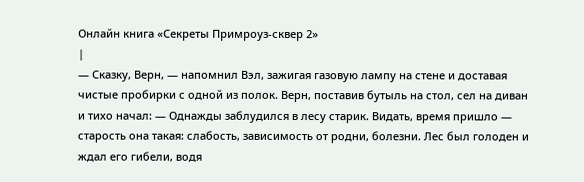Онлайн книга «Секреты Примроуз-сквер 2»
|
— Сказку, Верн, — напомнил Вэл, зажигая газовую лампу на стене и доставая чистые пробирки с одной из полок. Верн, поставив бутыль на стол, сел на диван и тихо начал: — Однажды заблудился в лесу старик. Видать, время пришло — старость она такая: слабость, зависимость от родни, болезни. Лес был голоден и ждал его гибели, водя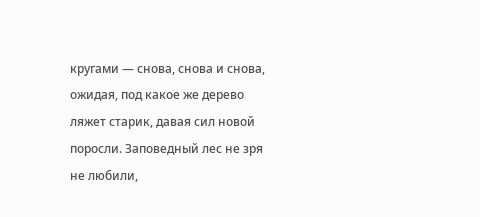кругами — снова, снова и снова, ожидая, под какое же дерево ляжет старик, давая сил новой поросли. Заповедный лес не зря не любили,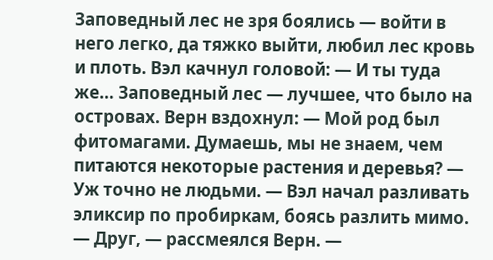Заповедный лес не зря боялись — войти в него легко, да тяжко выйти, любил лес кровь и плоть. Вэл качнул головой: — И ты туда же… Заповедный лес — лучшее, что было на островах. Верн вздохнул: — Мой род был фитомагами. Думаешь, мы не знаем, чем питаются некоторые растения и деревья? — Уж точно не людьми. — Вэл начал разливать эликсир по пробиркам, боясь разлить мимо. — Друг, — рассмеялся Верн. —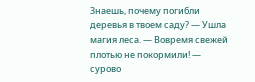Знаешь, почему погибли деревья в твоем саду? — Ушла магия леса. — Вовремя свежей плотью не покормили! — сурово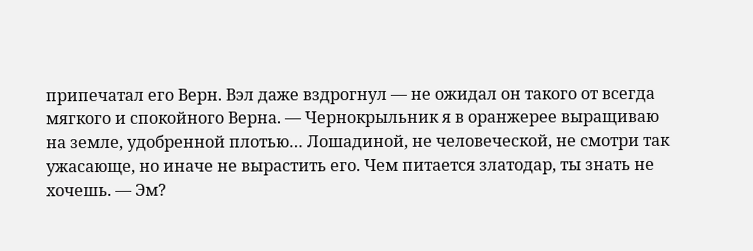припечатал его Верн. Вэл даже вздрогнул — не ожидал он такого от всегда мягкого и спокойного Верна. — Чернокрыльник я в оранжерее выращиваю на земле, удобренной плотью… Лошадиной, не человеческой, не смотри так ужасающе, но иначе не вырастить его. Чем питается златодар, ты знать не хочешь. — Эм?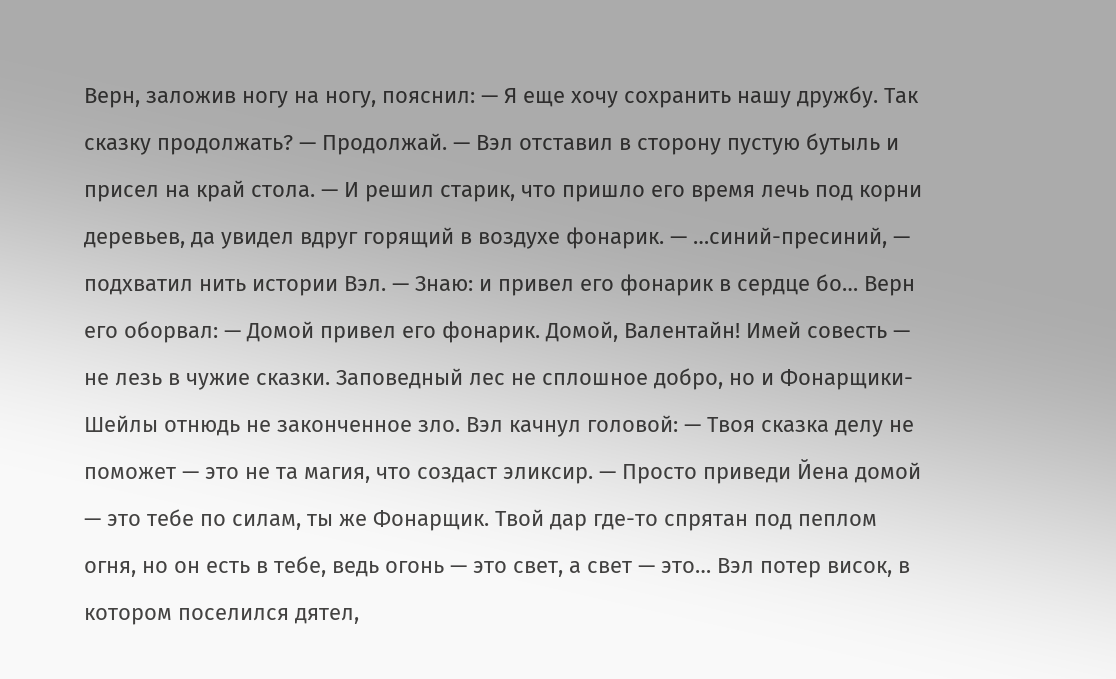Верн, заложив ногу на ногу, пояснил: — Я еще хочу сохранить нашу дружбу. Так сказку продолжать? — Продолжай. — Вэл отставил в сторону пустую бутыль и присел на край стола. — И решил старик, что пришло его время лечь под корни деревьев, да увидел вдруг горящий в воздухе фонарик. — …синий-пресиний, — подхватил нить истории Вэл. — Знаю: и привел его фонарик в сердце бо… Верн его оборвал: — Домой привел его фонарик. Домой, Валентайн! Имей совесть — не лезь в чужие сказки. Заповедный лес не сплошное добро, но и Фонарщики-Шейлы отнюдь не законченное зло. Вэл качнул головой: — Твоя сказка делу не поможет — это не та магия, что создаст эликсир. — Просто приведи Йена домой — это тебе по силам, ты же Фонарщик. Твой дар где-то спрятан под пеплом огня, но он есть в тебе, ведь огонь — это свет, а свет — это… Вэл потер висок, в котором поселился дятел,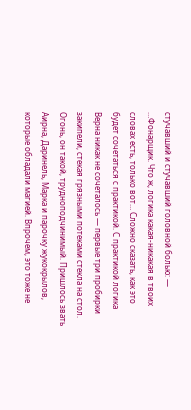стучавший и стучавший головной болью: — …Фонарщик. Что ж, логика какая-никакая в твоих словах есть, только вот… Сложно сказать, как это будет сочетаться с практикой. С практикой логика Верна никак не сочеталось — первые три пробирки закипели, стекая грязными потеками стекла на стол. Огонь, он такой, трудноподчинимый. Пришлось звать Аирна, Даринель, Марка и парочку жукокрылов, которые обладали магией. Впрочем, это тоже не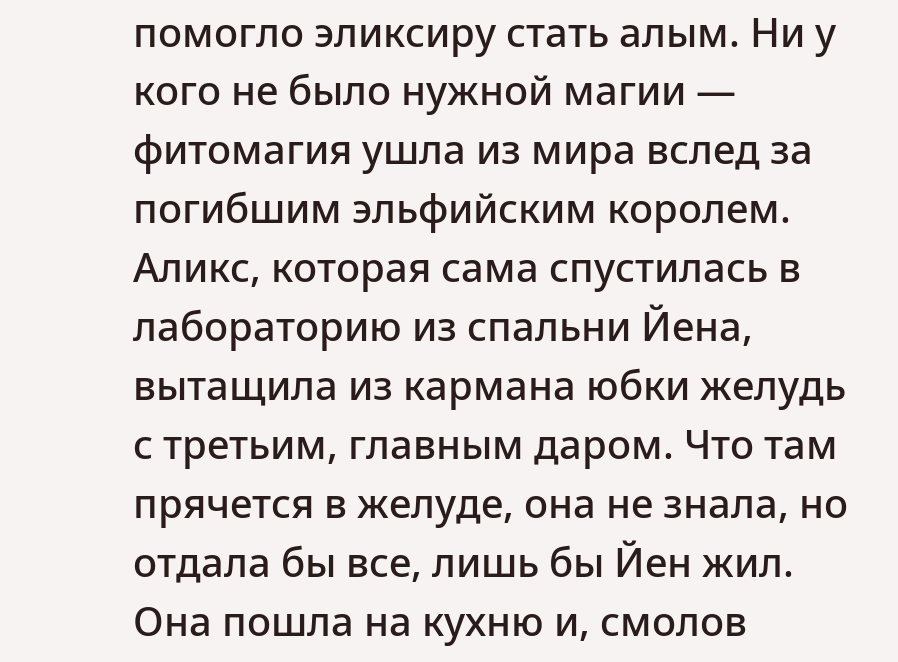помогло эликсиру стать алым. Ни у кого не было нужной магии — фитомагия ушла из мира вслед за погибшим эльфийским королем. Аликс, которая сама спустилась в лабораторию из спальни Йена, вытащила из кармана юбки желудь с третьим, главным даром. Что там прячется в желуде, она не знала, но отдала бы все, лишь бы Йен жил. Она пошла на кухню и, смолов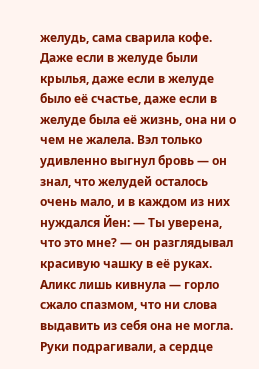желудь, сама сварила кофе. Даже если в желуде были крылья, даже если в желуде было её счастье, даже если в желуде была её жизнь, она ни о чем не жалела. Вэл только удивленно выгнул бровь — он знал, что желудей осталось очень мало, и в каждом из них нуждался Йен: — Ты уверена, что это мне? — он разглядывал красивую чашку в её руках. Аликс лишь кивнула — горло сжало спазмом, что ни слова выдавить из себя она не могла. Руки подрагивали, а сердце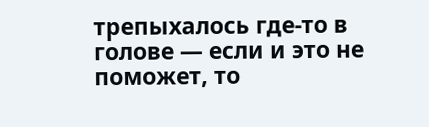трепыхалось где-то в голове — если и это не поможет, то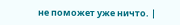не поможет уже ничто. |